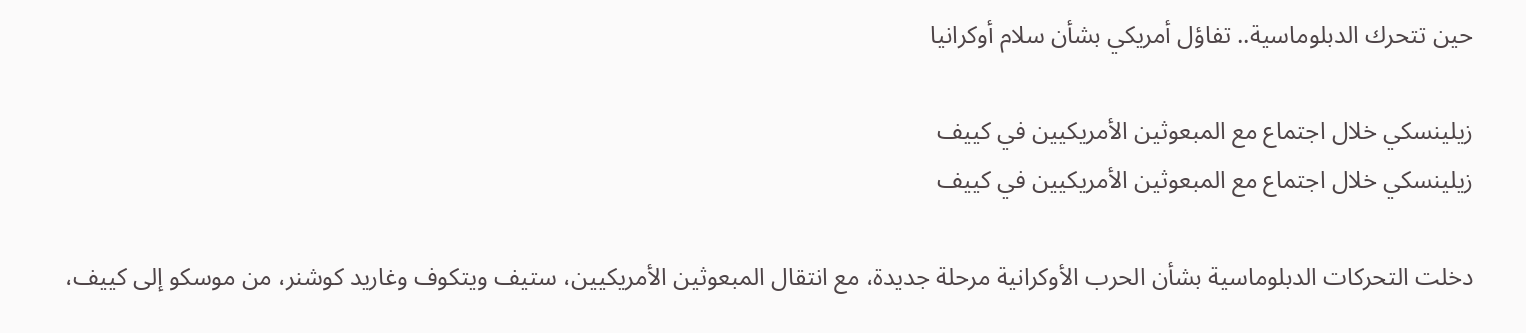حين تتحرك الدبلوماسية.. تفاؤل أمريكي بشأن سلام أوكرانيا

زيلينسكي خلال اجتماع مع المبعوثين الأمريكيين في كييف
زيلينسكي خلال اجتماع مع المبعوثين الأمريكيين في كييف

دخلت التحركات الدبلوماسية بشأن الحرب الأوكرانية مرحلة جديدة، مع انتقال المبعوثين الأمريكيين، ستيف ويتكوف وغاريد كوشنر، من موسكو إلى كييف،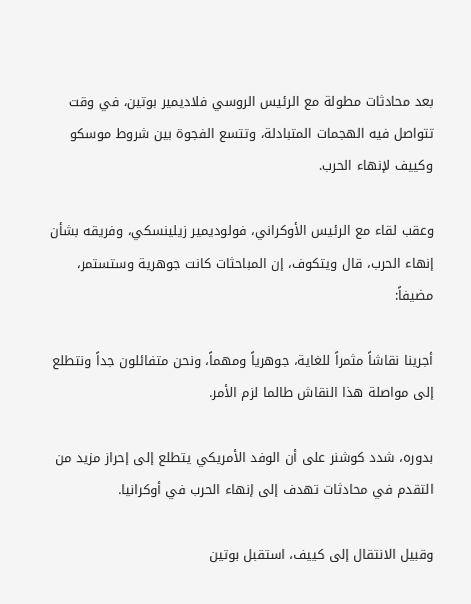بعد محادثات مطولة مع الرئيس الروسي فلاديمير بوتين، في وقت تتواصل فيه الهجمات المتبادلة، وتتسع الفجوة بين شروط موسكو وكييف لإنهاء الحرب.

وعقب لقاء مع الرئيس الأوكراني، فولوديمير زيلينسكي، وفريقه بشأن إنهاء الحرب، قال ويتكوف، إن المباحثات كانت جوهرية وستستمر، مضيفاً:

أجرينا نقاشاً مثمراً للغاية، جوهرياً ومهماً، ونحن متفائلون جداً ونتطلع إلى مواصلة هذا النقاش طالما لزم الأمر.

بدوره، شدد كوشنر على أن الوفد الأمريكي يتطلع إلى إحراز مزيد ‌من التقدم في ‌محادثات ‌تهدف إلى ‌إنهاء الحرب في أوكرانيا.

وقبيل الانتقال إلى كييف، استقبل بوتين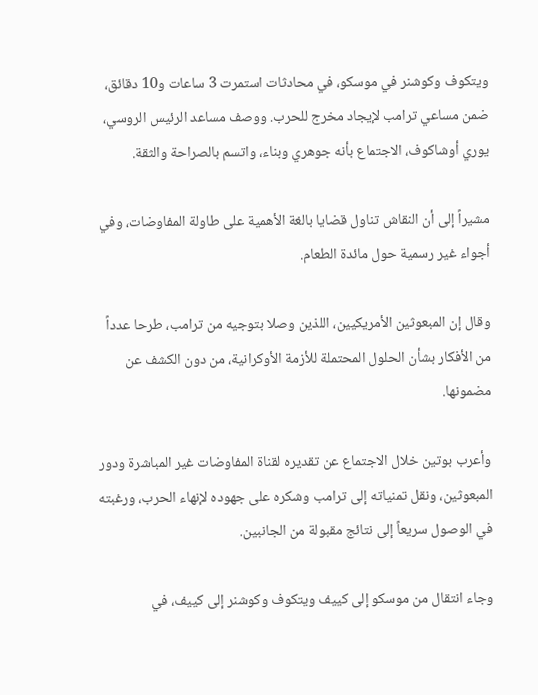ويتكوف وكوشنر في موسكو، في محادثات استمرت 3 ساعات و10 دقائق، ضمن مساعي ترامب لإيجاد مخرج للحرب. ووصف مساعد الرئيس الروسي، يوري أوشاكوف، الاجتماع بأنه جوهري وبناء، واتسم بالصراحة والثقة.

مشيراً إلى أن النقاش تناول قضايا بالغة الأهمية على طاولة المفاوضات، وفي أجواء غير رسمية حول مائدة الطعام.

وقال إن المبعوثين الأمريكيين، اللذين وصلا بتوجيه من ترامب، طرحا عدداً من الأفكار بشأن الحلول المحتملة للأزمة الأوكرانية، من دون الكشف عن مضمونها.

وأعرب بوتين خلال الاجتماع عن تقديره لقناة المفاوضات غير المباشرة ودور المبعوثين، ونقل تمنياته إلى ترامب وشكره على جهوده لإنهاء الحرب، ورغبته في الوصول سريعاً إلى نتائج مقبولة من الجانبين.

وجاء انتقال من موسكو إلى كييف ويتكوف وكوشنر إلى كييف، في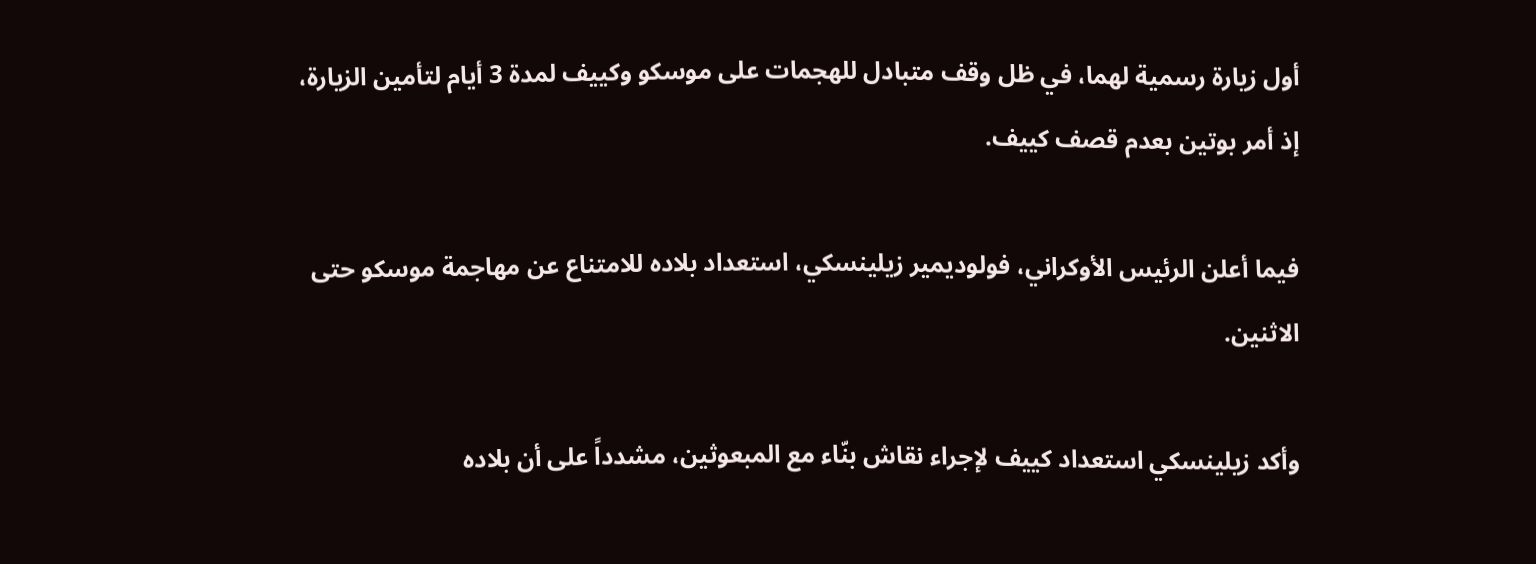أول زيارة رسمية لهما، في ظل وقف متبادل للهجمات على موسكو وكييف لمدة 3 أيام لتأمين الزيارة، إذ أمر بوتين بعدم قصف كييف.

فيما أعلن الرئيس الأوكراني، فولوديمير زيلينسكي، استعداد بلاده للامتناع عن مهاجمة موسكو حتى الاثنين.

وأكد زيلينسكي استعداد كييف لإجراء نقاش بنّاء مع المبعوثين، مشدداً على أن بلاده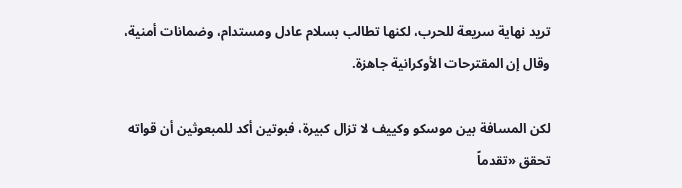تريد نهاية سريعة للحرب، لكنها تطالب بسلام عادل ومستدام، وضمانات أمنية، وقال إن المقترحات الأوكرانية جاهزة.

لكن المسافة بين موسكو وكييف لا تزال كبيرة، فبوتين أكد للمبعوثين أن قواته تحقق «تقدماً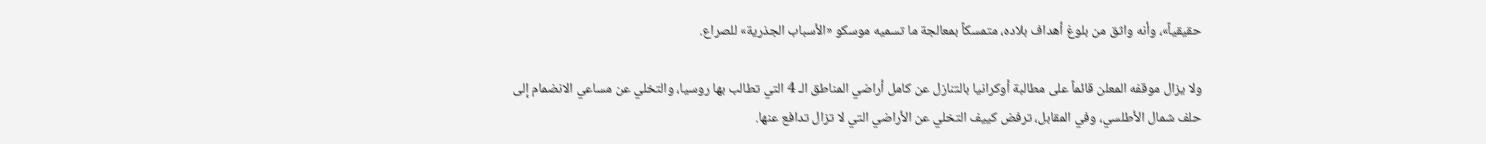حقيقياً»، وأنه واثق من بلوغ أهداف بلاده، متمسكاً بمعالجة ما تسميه موسكو «الأسباب الجذرية» للصراع.

ولا يزال موقفه المعلن قائماً على مطالبة أوكرانيا بالتنازل عن كامل أراضي المناطق الـ 4 التي تطالب بها روسيا، والتخلي عن مساعي الانضمام إلى حلف شمال الأطلسي، وفي المقابل، ترفض كييف التخلي عن الأراضي التي لا تزال تدافع عنها.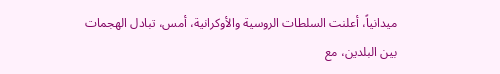ميدانياً، أعلنت السلطات الروسية والأوكرانية، أمس، تبادل الهجمات بين البلدين، مع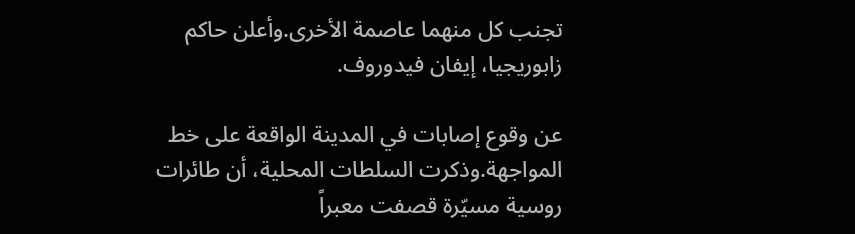تجنب كل منهما عاصمة الأخرى.وأعلن حاكم زابوريجيا، إيفان فيدوروف.

عن وقوع إصابات في المدينة الواقعة على خط المواجهة.وذكرت السلطات المحلية، أن طائرات روسية مسيّرة قصفت معبراً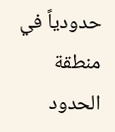حدودياً في منطقة الحدود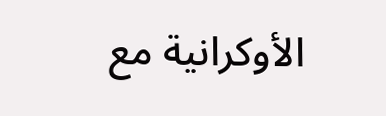الأوكرانية مع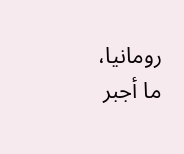رومانيا، ما أجبر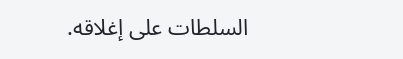السلطات على إغلاقه.